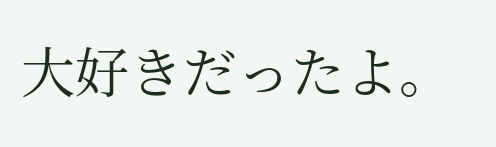大好きだったよ。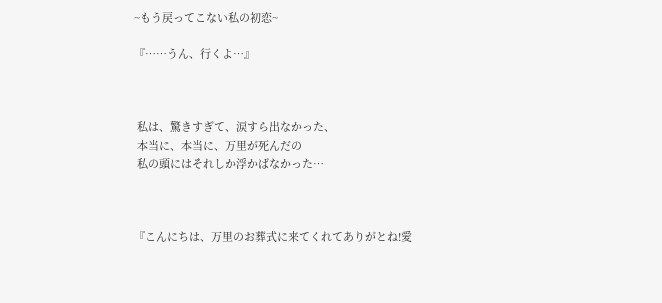~もう戻ってこない私の初恋~

『……うん、行くよ…』



 私は、驚きすぎて、涙すら出なかった、
 本当に、本当に、万里が死んだの
 私の頭にはそれしか浮かばなかった…



『こんにちは、万里のお葬式に来てくれてありがとね!愛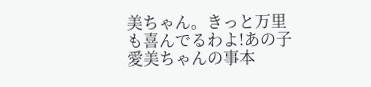美ちゃん。きっと万里も喜んでるわよ!あの子愛美ちゃんの事本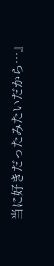当に好きだったみたいだから…』